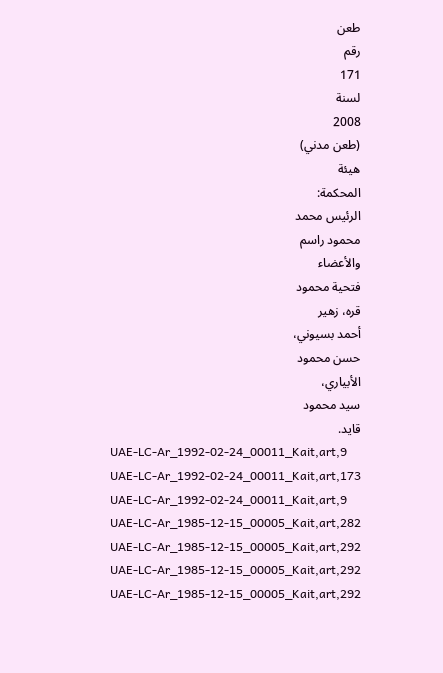طعن
رقم
171
لسنة
2008
(طعن مدني)
هيئة
المحكمة:
الرئيس محمد
محمود راسم
والأعضاء
فتحية محمود
قره، زهير
أحمد بسيوني،
حسن محمود
الأبياري،
سيد محمود
قايد.
UAE-LC-Ar_1992-02-24_00011_Kait,art,9
UAE-LC-Ar_1992-02-24_00011_Kait,art,173
UAE-LC-Ar_1992-02-24_00011_Kait,art,9
UAE-LC-Ar_1985-12-15_00005_Kait,art,282
UAE-LC-Ar_1985-12-15_00005_Kait,art,292
UAE-LC-Ar_1985-12-15_00005_Kait,art,292
UAE-LC-Ar_1985-12-15_00005_Kait,art,292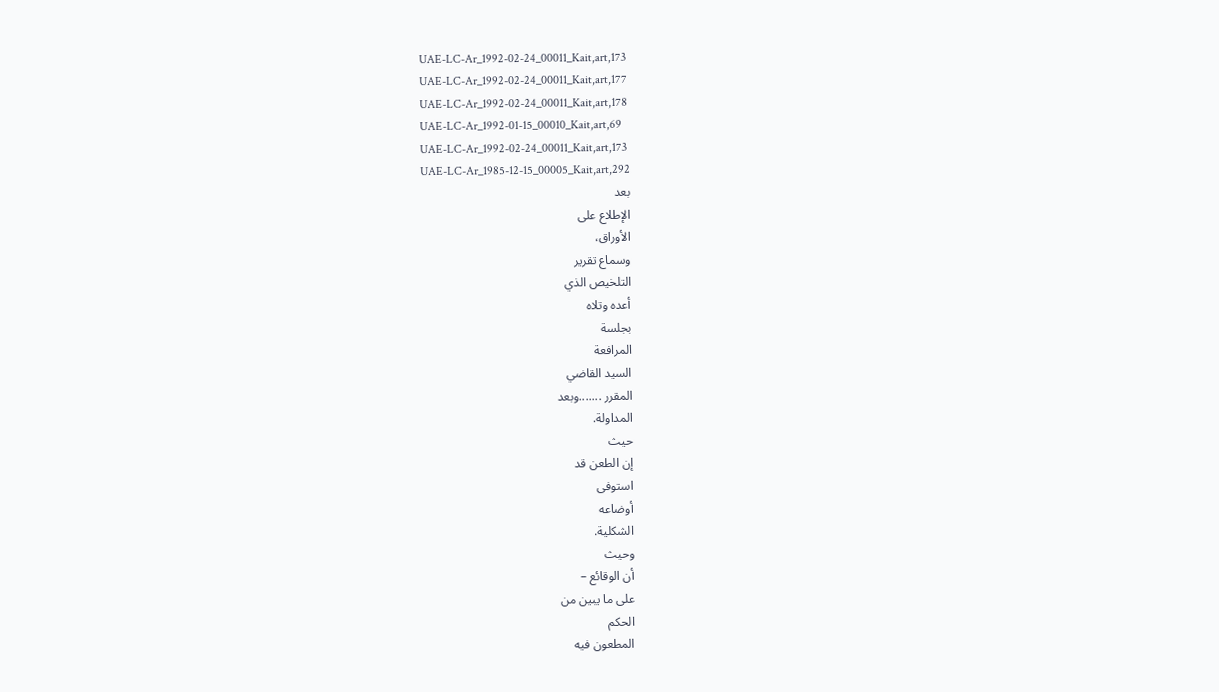UAE-LC-Ar_1992-02-24_00011_Kait,art,173
UAE-LC-Ar_1992-02-24_00011_Kait,art,177
UAE-LC-Ar_1992-02-24_00011_Kait,art,178
UAE-LC-Ar_1992-01-15_00010_Kait,art,69
UAE-LC-Ar_1992-02-24_00011_Kait,art,173
UAE-LC-Ar_1985-12-15_00005_Kait,art,292
بعد
الإطلاع على
الأوراق،
وسماع تقرير
التلخيص الذي
أعده وتلاه
بجلسة
المرافعة
السيد القاضي
المقرر .......وبعد
المداولة.
حيث
إن الطعن قد
استوفى
أوضاعه
الشكلية.
وحيث
أن الوقائع –
على ما يبين من
الحكم
المطعون فيه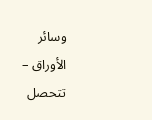وسائر
الأوراق –
تتحصل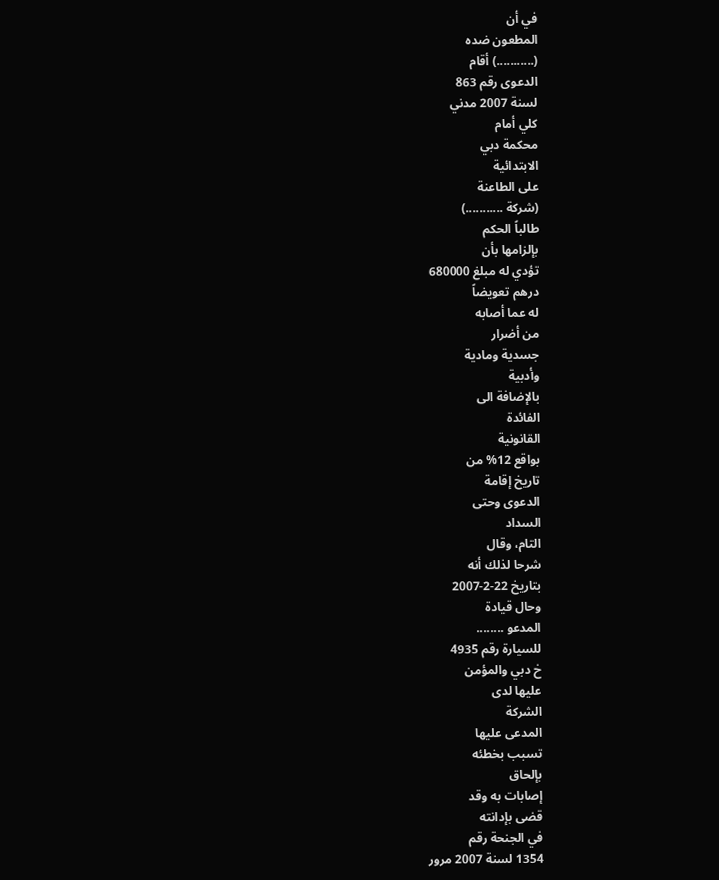في أن
المطعون ضده
(...........) أقام
الدعوى رقم 863
لسنة 2007 مدني
كلي أمام
محكمة دبي
الابتدائية
على الطاعنة
(شركة ...........)
طالباً الحكم
بإلزامها بأن
تؤدي له مبلغ 680000
درهم تعويضاً
له عما أصابه
من أضرار
جسدية ومادية
وأدبية
بالإضافة الى
الفائدة
القانونية
بواقع 12% من
تاريخ إقامة
الدعوى وحتى
السداد
التام، وقال
شرحا لذلك أنه
بتاريخ 22-2-2007
وحال قيادة
المدعو ........
للسيارة رقم 4935
خ دبي والمؤمن
عليها لدى
الشركة
المدعى عليها
تسبب بخطئه
بإلحاق
إصابات به وقد
قضى بإدانته
في الجنحة رقم
1354 لسنة 2007 مرور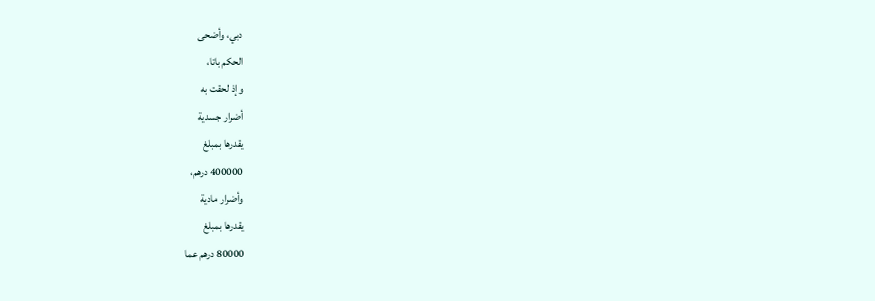دبي، وأضحى
الحكم باتا،
وإذ لحقت به
أضرار جسدية
يقدرها بمبلغ
400000 درهم،
وأضرار مادية
يقدرها بمبلغ
80000 درهم عما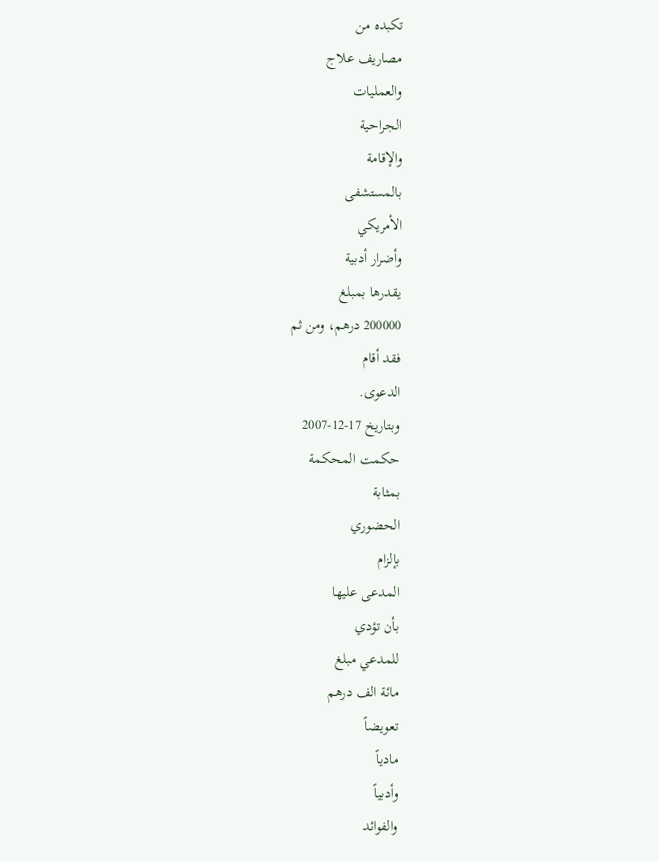تكبده من
مصاريف علاج
والعمليات
الجراحية
والإقامة
بالمستشفى
الأمريكي
وأضرار أدبية
يقدرها بمبلغ
200000 درهم، ومن ثم
فقد أقام
الدعوى.
وبتاريخ 17-12-2007
حكمت المحكمة
بمثابة
الحضوري
بإلزام
المدعى عليها
بأن تؤدي
للمدعي مبلغ
مائة الف درهم
تعويضاً
مادياً
وأدبياً
والفوائد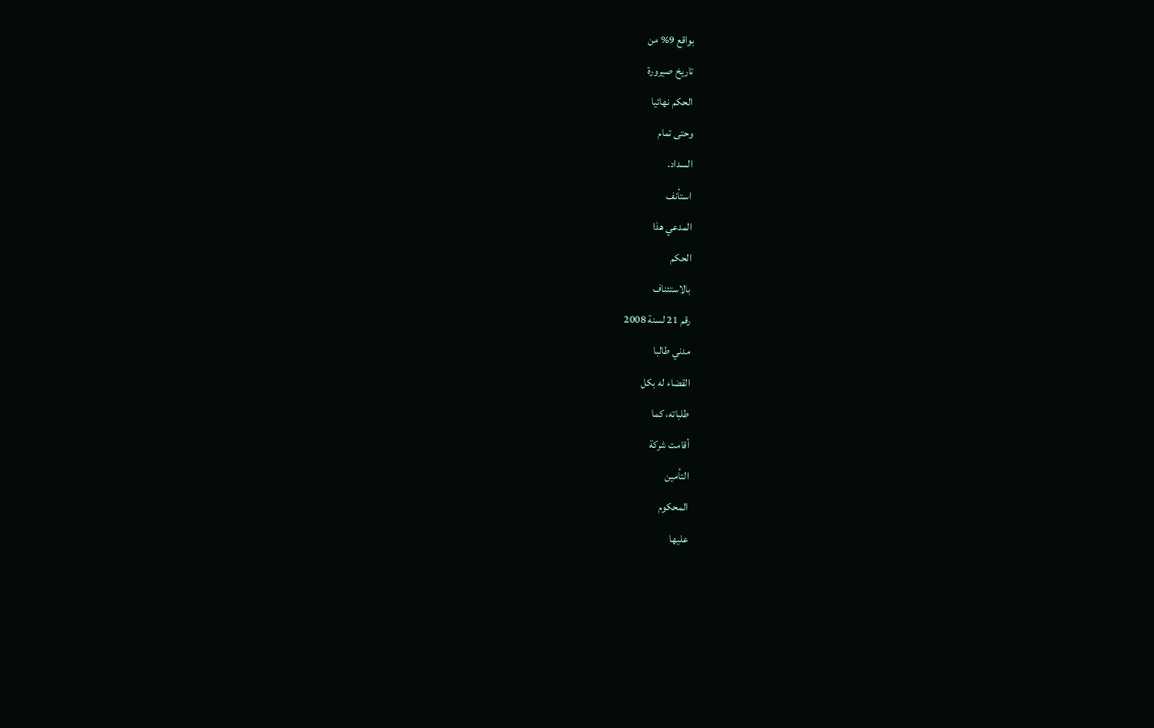بواقع 9% من
تاريخ صيرورة
الحكم نهائيا
وحتى تمام
السداد.
استأنف
المدعي هذا
الحكم
بالاستئناف
رقم 21 لسنة 2008
مدني طالبا
القضاء له بكل
طلباته، كما
أقامت شركة
التأمين
المحكوم
عليها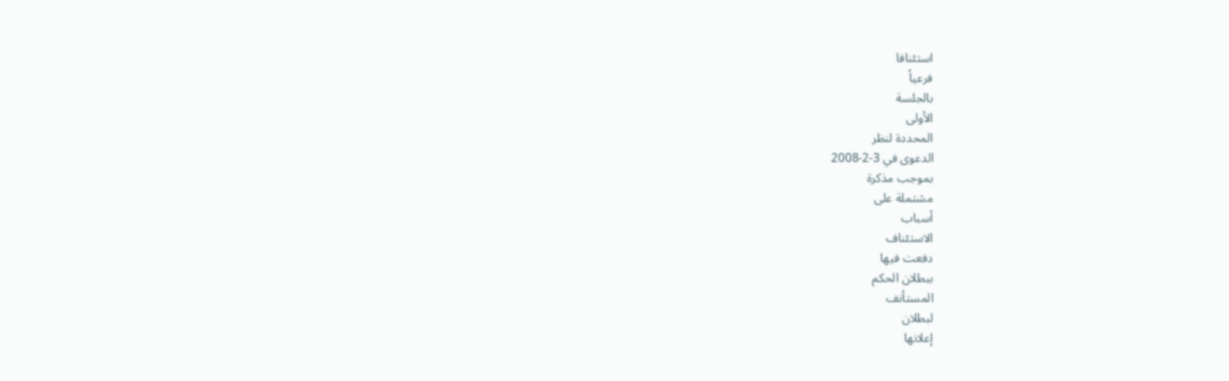استئنافا
فرعياً
بالجلسة
الأولى
المحددة لنظر
الدعوى في 3-2-2008
بموجب مذكرة
مشتملة على
أسباب
الاستئناف
دفعت فيها
ببطلان الحكم
المستأنف
لبطلان
إعلانها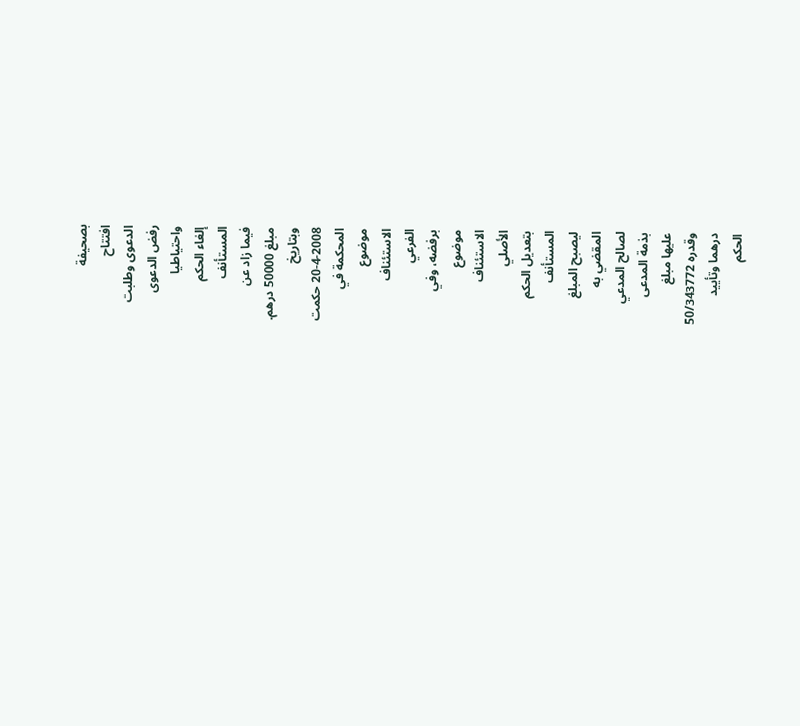بصحيفة
افتتاح
الدعوى وطلبت
رفض الدعوى
واحتياطيا
إلغاء الحكم
المستأنف
فيما زاد عن
مبلغ 50000 درهم.
وبتاريخ
20-4-2008 حكمت
المحكمة في
موضوع
الاستئناف
الفرعي
برفضه، وفي
موضوع
الاستئناف
الأصلي
بتعديل الحكم
المستأنف
ليصبح المبلغ
المقضي به
لصالح المدعي
بذمة المدعى
عليها مبلغ
وقدره 50/343772
درهما وتأييد
الحكم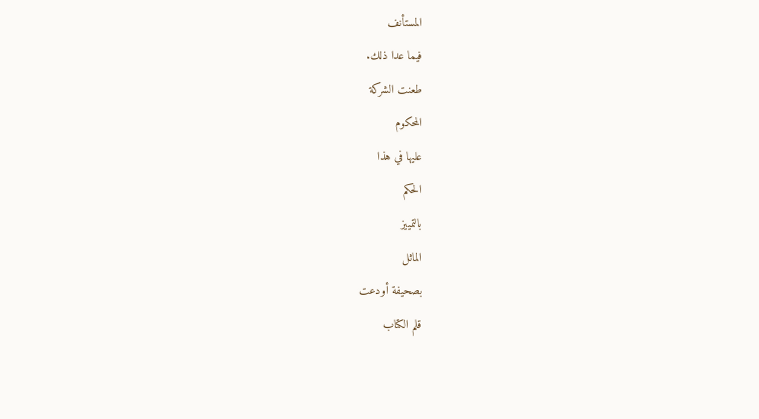المستأنف
فيما عدا ذلك.
طعنت الشركة
المحكوم
عليها في هذا
الحكم
بالتمييز
الماثل
بصحيفة أودعت
قلم الكتاب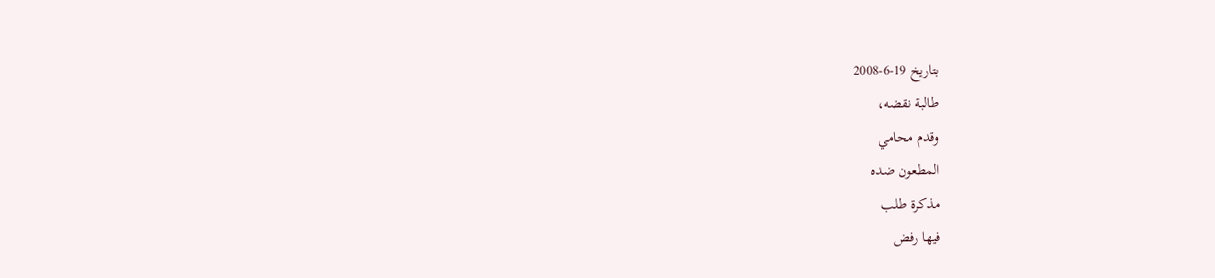بتاريخ 19-6-2008
طالبة نقضه،
وقدم محامي
المطعون ضده
مذكرة طلب
فيها رفض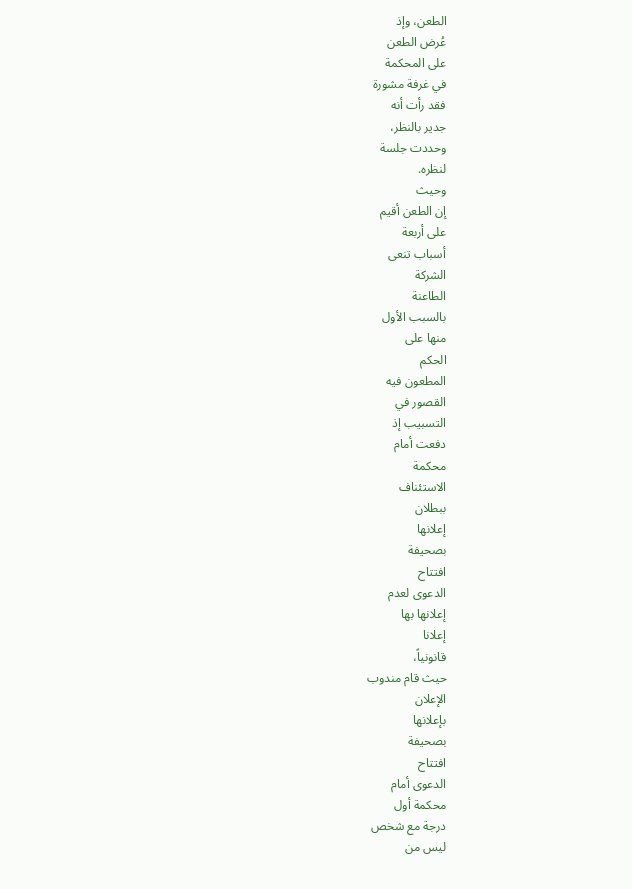الطعن، وإذ
عُرض الطعن
على المحكمة
في غرفة مشورة
فقد رأت أنه
جدير بالنظر،
وحددت جلسة
لنظره.
وحيث
إن الطعن أقيم
على أربعة
أسباب تنعى
الشركة
الطاعنة
بالسبب الأول
منها على
الحكم
المطعون فيه
القصور في
التسبيب إذ
دفعت أمام
محكمة
الاستئناف
ببطلان
إعلانها
بصحيفة
افتتاح
الدعوى لعدم
إعلانها بها
إعلانا
قانونياً،
حيث قام مندوب
الإعلان
بإعلانها
بصحيفة
افتتاح
الدعوى أمام
محكمة أول
درجة مع شخص
ليس من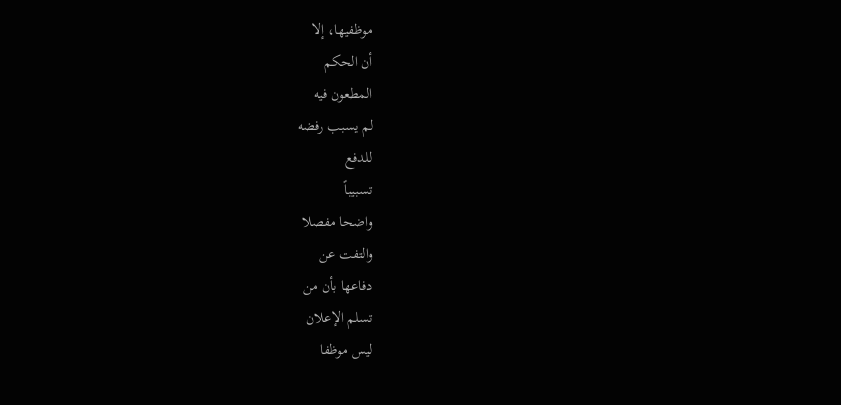موظفيها، إلا
أن الحكم
المطعون فيه
لم يسبب رفضه
للدفع
تسبيباً
واضحا مفصلا
والتفت عن
دفاعها بأن من
تسلم الإعلان
ليس موظفا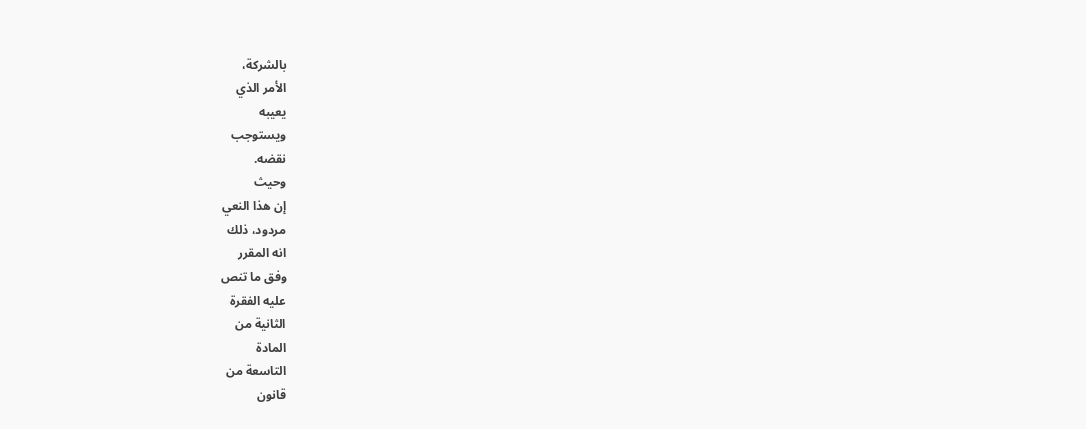بالشركة،
الأمر الذي
يعيبه
ويستوجب
نقضه.
وحيث
إن هذا النعي
مردود، ذلك
انه المقرر
وفق ما تنص
عليه الفقرة
الثانية من
المادة
التاسعة من
قانون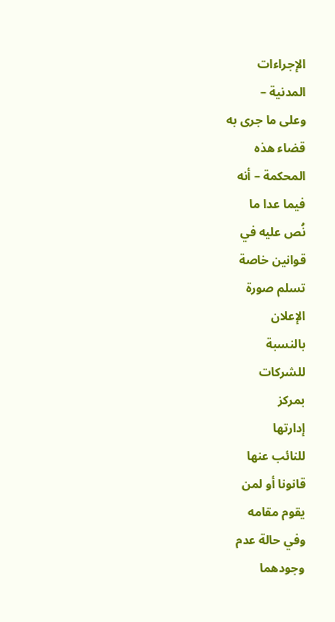الإجراءات
المدنية –
وعلى ما جرى به
قضاء هذه
المحكمة – أنه
فيما عدا ما
نُص عليه في
قوانين خاصة
تسلم صورة
الإعلان
بالنسبة
للشركات
بمركز
إدارتها
للنائب عنها
قانونا أو لمن
يقوم مقامه
وفي حالة عدم
وجودهما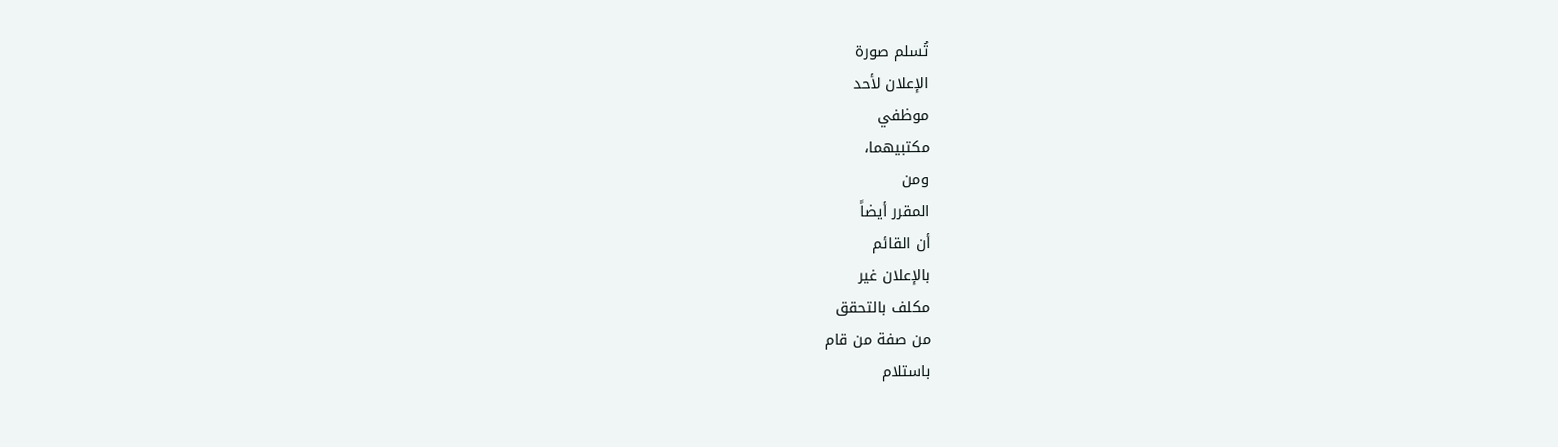تُسلم صورة
الإعلان لأحد
موظفي
مكتبيهما،
ومن
المقرر أيضاً
أن القائم
بالإعلان غير
مكلف بالتحقق
من صفة من قام
باستلام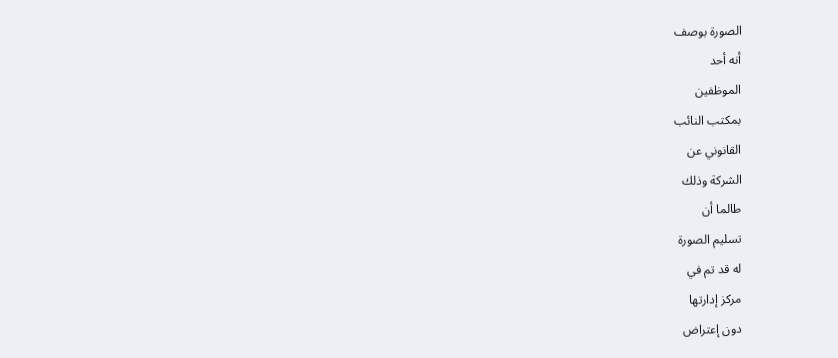الصورة بوصف
أنه أحد
الموظفين
بمكتب النائب
القانوني عن
الشركة وذلك
طالما أن
تسليم الصورة
له قد تم في
مركز إدارتها
دون إعتراض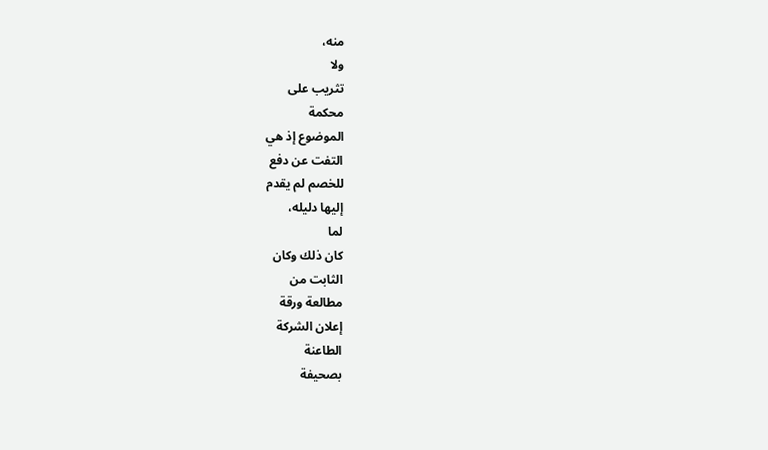منه،
ولا
تثريب على
محكمة
الموضوع إذ هي
التفت عن دفع
للخصم لم يقدم
إليها دليله،
لما
كان ذلك وكان
الثابت من
مطالعة ورقة
إعلان الشركة
الطاعنة
بصحيفة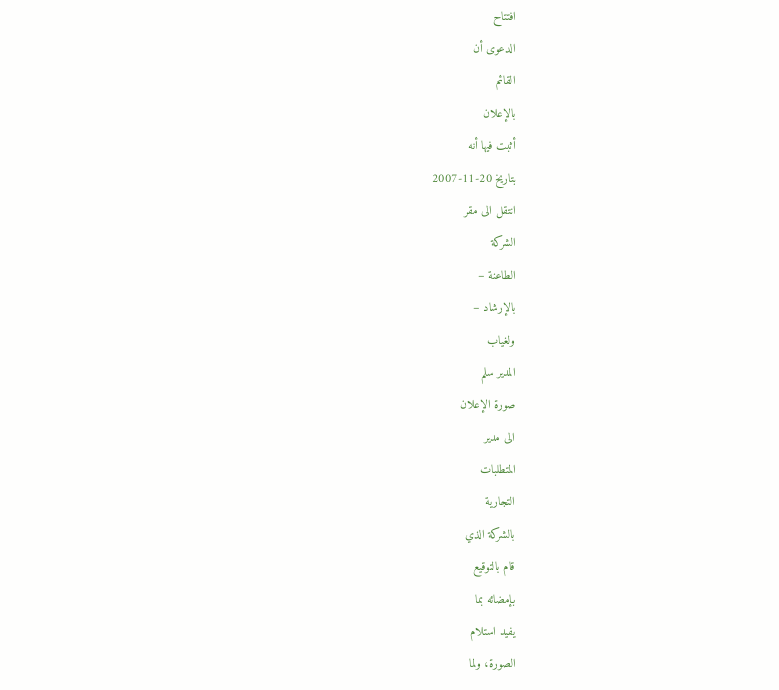افتتاح
الدعوى أن
القائم
بالإعلان
أثبت فيها أنه
بتاريخ 20-11-2007
انتقل الى مقر
الشركة
الطاعنة –
بالإرشاد –
ولغياب
المدير سلم
صورة الإعلان
الى مدير
المتطلبات
التجارية
بالشركة الذي
قام بالتوقيع
بإمضائه بما
يفيد استلام
الصورة، ولما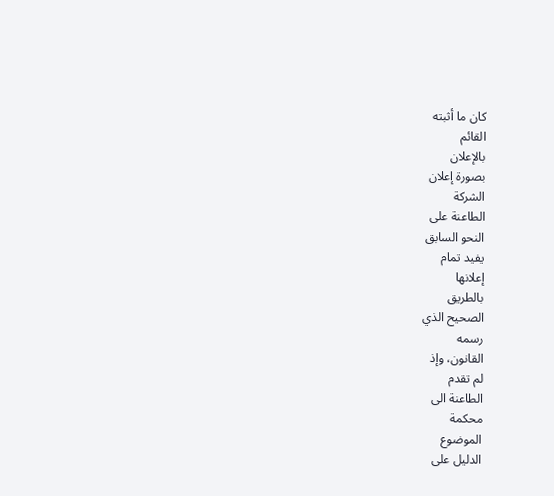كان ما أثبته
القائم
بالإعلان
بصورة إعلان
الشركة
الطاعنة على
النحو السابق
يفيد تمام
إعلانها
بالطريق
الصحيح الذي
رسمه
القانون، وإذ
لم تقدم
الطاعنة الى
محكمة
الموضوع
الدليل على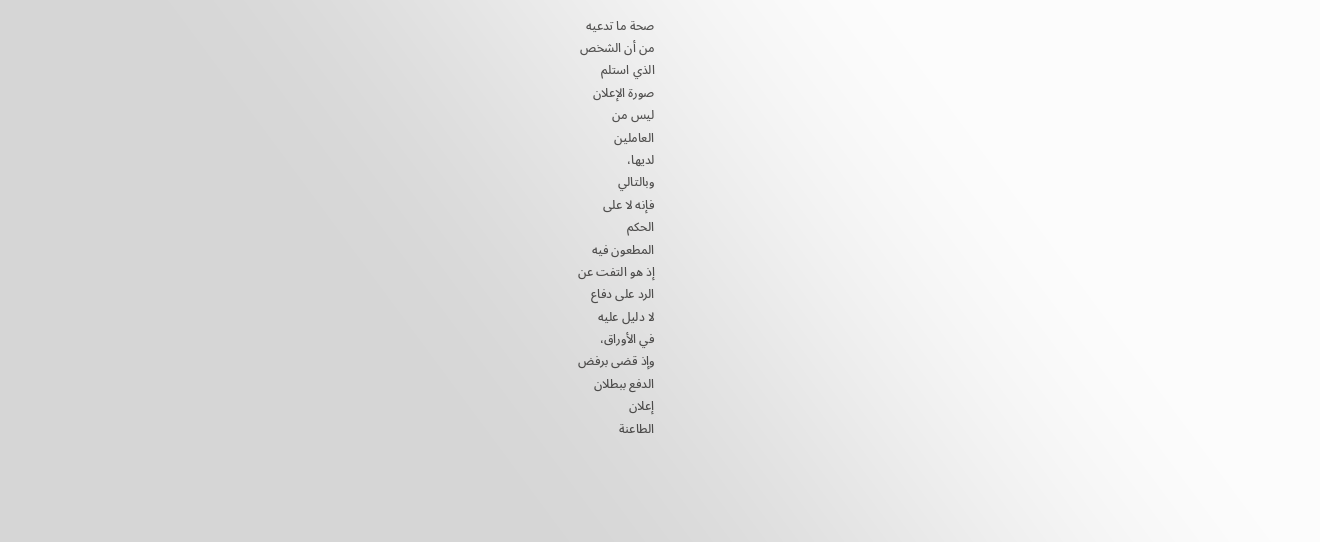صحة ما تدعيه
من أن الشخص
الذي استلم
صورة الإعلان
ليس من
العاملين
لديها،
وبالتالي
فإنه لا على
الحكم
المطعون فيه
إذ هو التفت عن
الرد على دفاع
لا دليل عليه
في الأوراق،
وإذ قضى برفض
الدفع ببطلان
إعلان
الطاعنة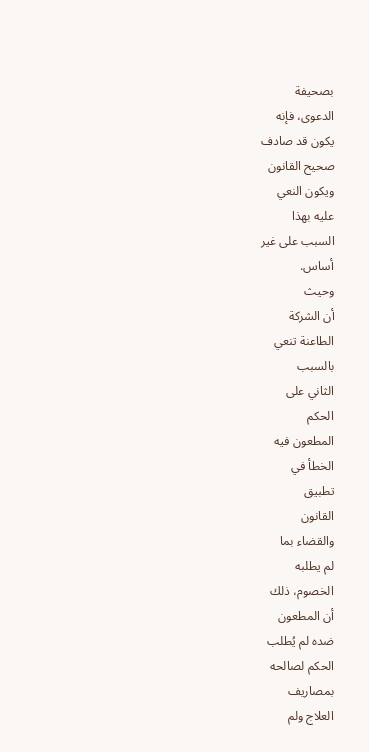بصحيفة
الدعوى، فإنه
يكون قد صادف
صحيح القانون
ويكون النعي
عليه بهذا
السبب على غير
أساس.
وحيث
أن الشركة
الطاعنة تنعي
بالسبب
الثاني على
الحكم
المطعون فيه
الخطأ في
تطبيق
القانون
والقضاء بما
لم يطلبه
الخصوم، ذلك
أن المطعون
ضده لم يُطلب
الحكم لصالحه
بمصاريف
العلاج ولم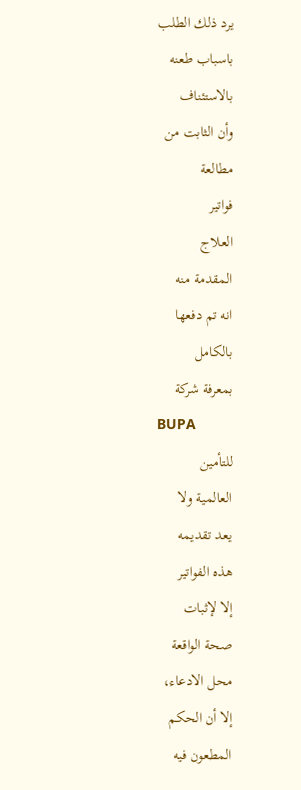يرد ذلك الطلب
باسباب طعنه
بالاستئناف
وأن الثابت من
مطالعة
فواتير
العلاج
المقدمة منه
انه تم دفعها
بالكامل
بمعرفة شركة
BUPA
للتأمين
العالمية ولا
يعد تقديمه
هذه الفواتير
إلا لإثبات
صحة الواقعة
محل الادعاء،
إلا أن الحكم
المطعون فيه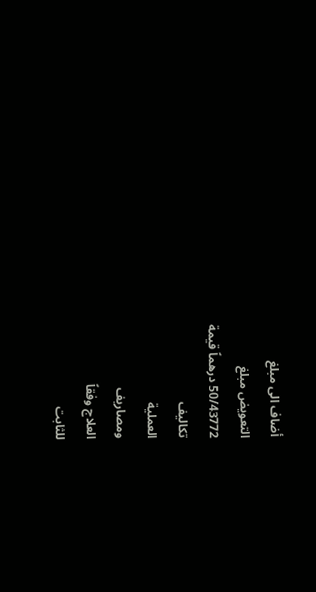أضاف الى مبلغ
التعويض مبلغ
50/43772 درهماً قيمة
تكاليف
العملية
ومصاريف
العلاج وفقاً
للثابت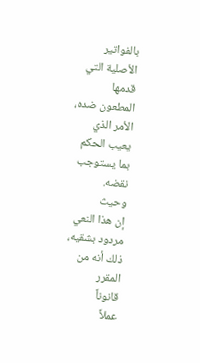بالفواتير
الأصلية التي
قدمها
المطعون ضده،
الأمر الذي
يعيب الحكم
بما يستوجب
نقضه.
وحيث
إن هذا النعي
مردود بشقيه،
ذلك أنه من
المقرر
قانوناً
عملاً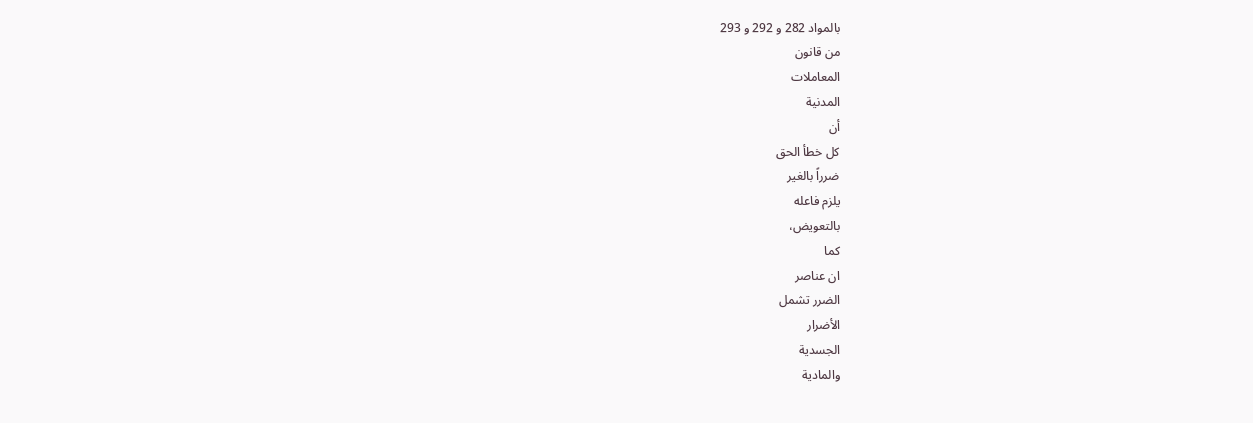بالمواد 282 و 292 و 293
من قانون
المعاملات
المدنية
أن
كل خطأ الحق
ضرراً بالغير
يلزم فاعله
بالتعويض،
كما
ان عناصر
الضرر تشمل
الأضرار
الجسدية
والمادية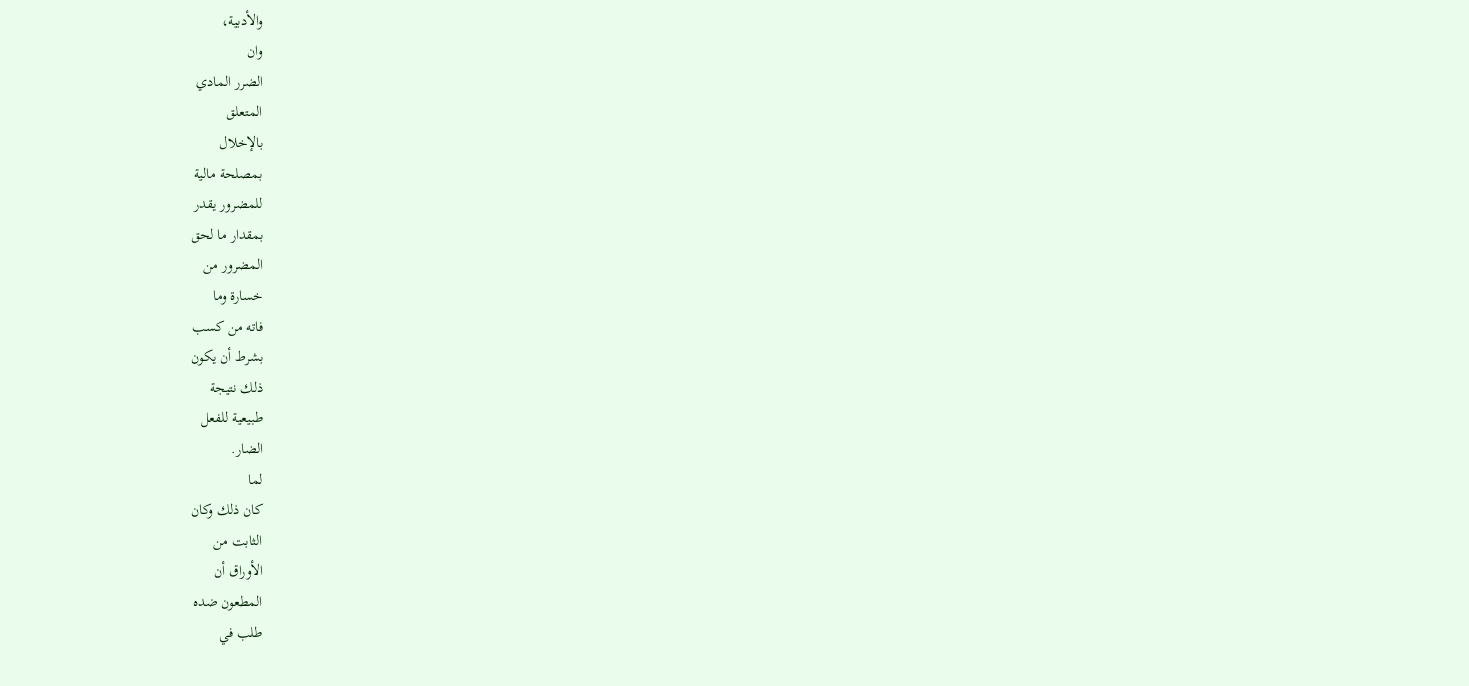والأدبية،
وان
الضرر المادي
المتعلق
بالإخلال
بمصلحة مالية
للمضرور يقدر
بمقدار ما لحق
المضرور من
خسارة وما
فاته من كسب
بشرط أن يكون
ذلك نتيجة
طبيعية للفعل
الضار.
لما
كان ذلك وكان
الثابت من
الأوراق أن
المطعون ضده
طلب في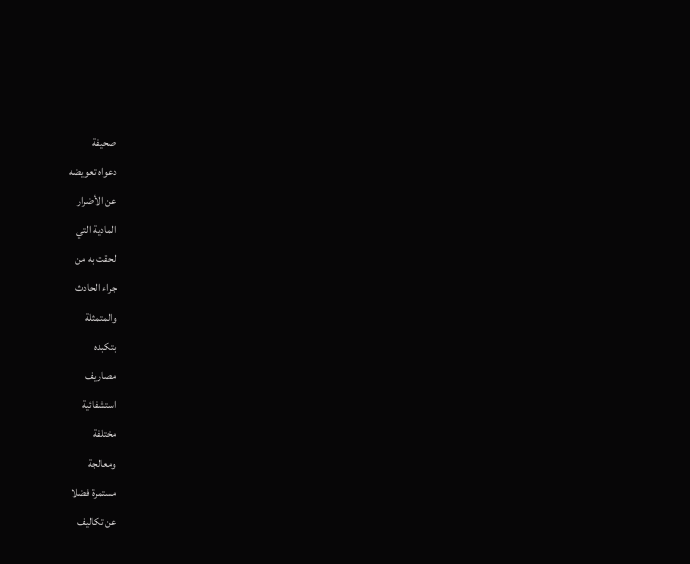صحيفة
دعواه تعويضه
عن الأضرار
المادية التي
لحقت به من
جراء الحادث
والمتمثلة
بتكبده
مصاريف
استشفائية
مختلفة
ومعالجة
مستمرة فضلا
عن تكاليف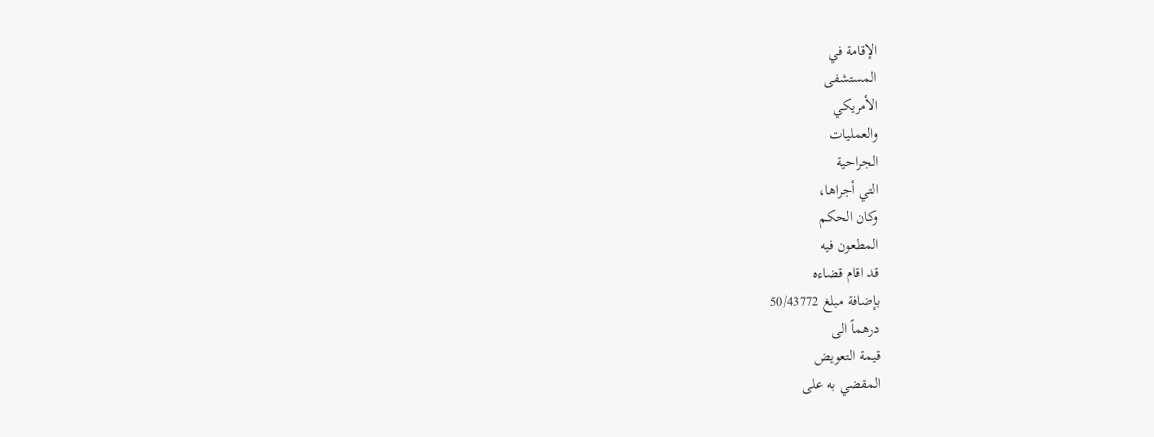الإقامة في
المستشفى
الأمريكي
والعمليات
الجراحية
التي أجراها،
وكان الحكم
المطعون فيه
قد اقام قضاءه
بإضافة مبلغ 50/43772
درهماً الى
قيمة التعويض
المقضي به على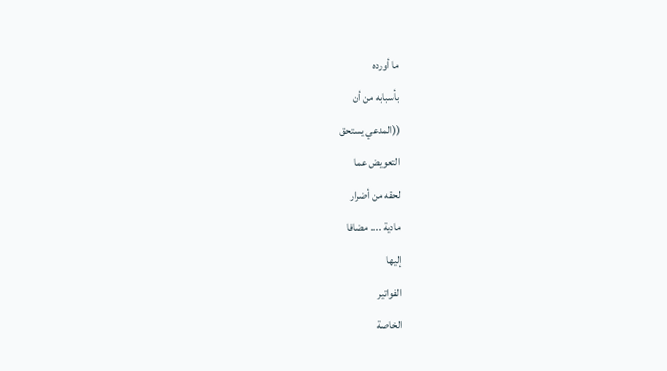ما أورده
بأسبابه من أن
((المدعي يستحق
التعويض عما
لحقه من أضرار
مادية .... مضافا
إليها
الفواتير
الخاصة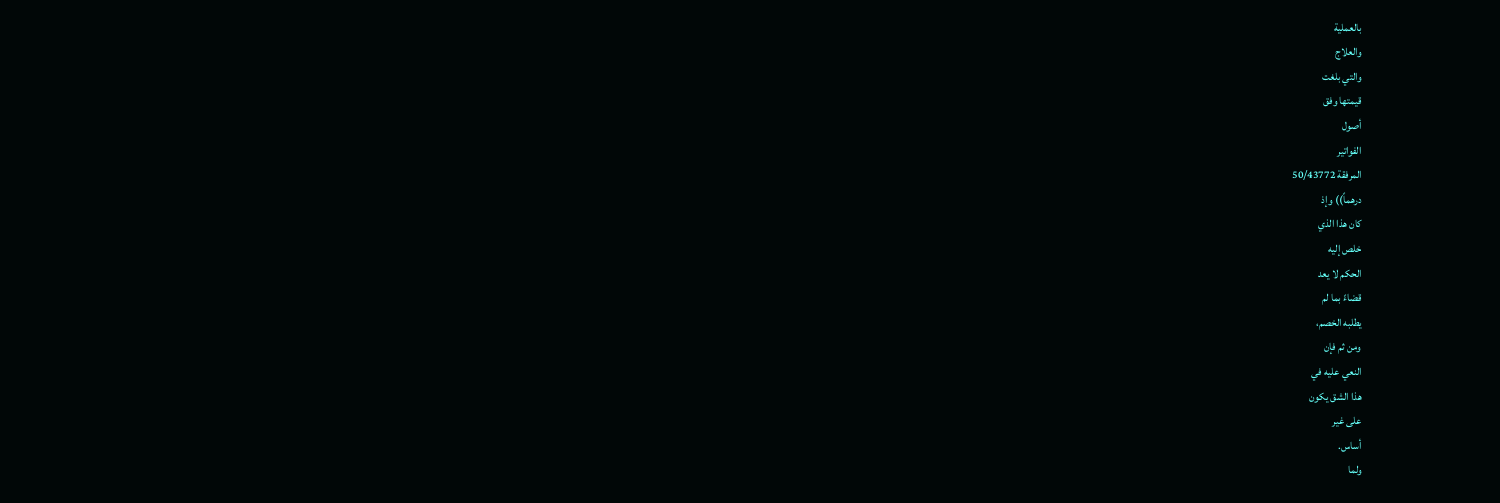بالعملية
والعلاج
والتي بلغت
قيمتها وفق
أصول
الفواتير
المرفقة 50/43772
درهماً)) وإذ
كان هذا الذي
خلص إليه
الحكم لا يعد
قضاءً بما لم
يطلبه الخصم،
ومن ثم فإن
النعي عليه في
هذا الشق يكون
على غير
أساس.
ولما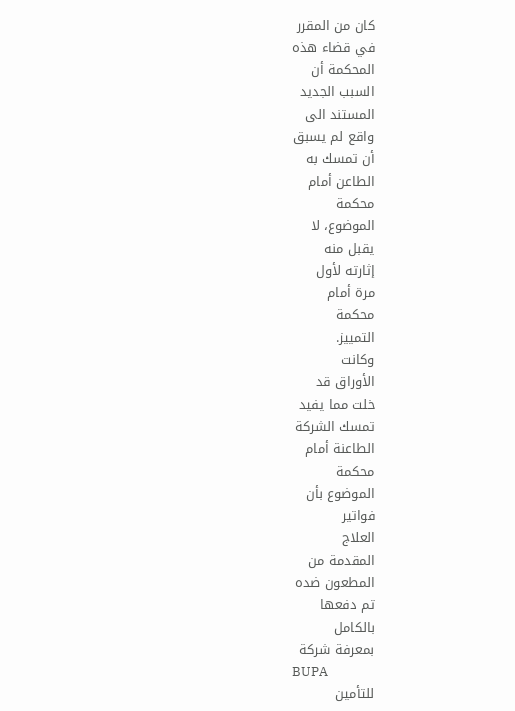كان من المقرر
في قضاء هذه
المحكمة أن
السبب الجديد
المستند الى
واقع لم يسبق
أن تمسك به
الطاعن أمام
محكمة
الموضوع، لا
يقبل منه
إثارته لأول
مرة أمام
محكمة
التمييز.
وكانت
الأوراق قد
خلت مما يفيد
تمسك الشركة
الطاعنة أمام
محكمة
الموضوع بأن
فواتير
العلاج
المقدمة من
المطعون ضده
تم دفعها
بالكامل
بمعرفة شركة
BUPA
للتأمين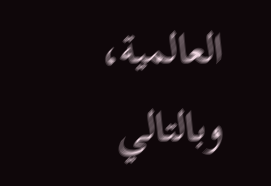العالمية،
وبالتالي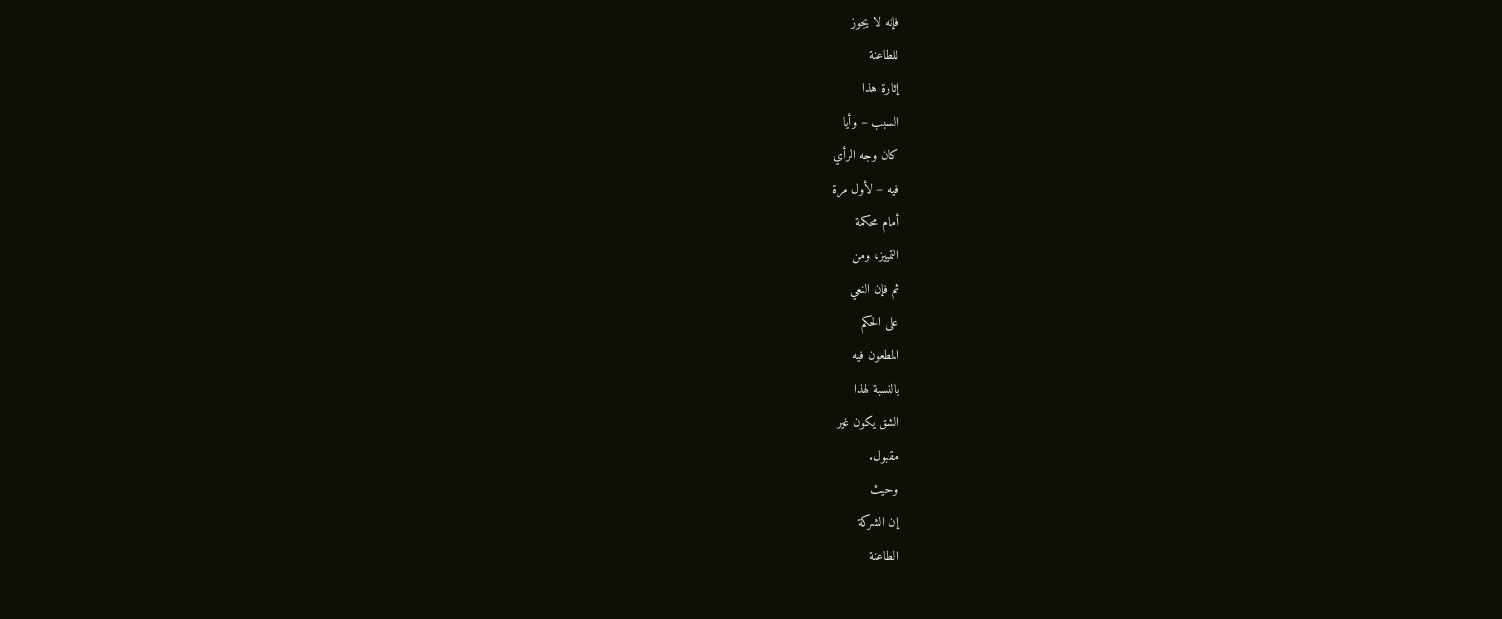فإنه لا يجوز
للطاعنة
إثارة هذا
السبب – وأيا
كان وجه الرأي
فيه – لأول مرة
أمام محكمة
التمييز، ومن
ثم فإن النعي
على الحكم
المطعون فيه
بالنسبة لهذا
الشق يكون غير
مقبول.
وحيث
إن الشركة
الطاعنة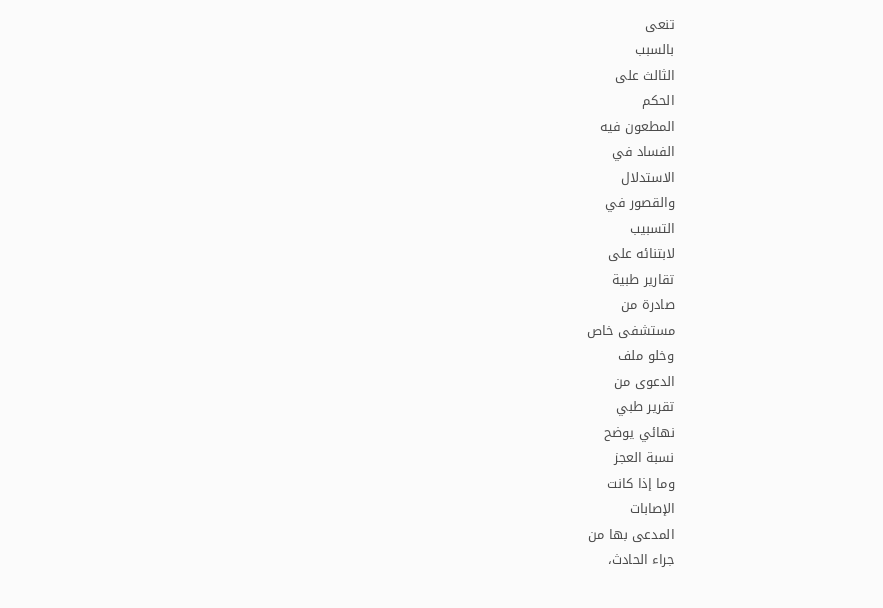تنعى
بالسبب
الثالث على
الحكم
المطعون فيه
الفساد في
الاستدلال
والقصور في
التسبيب
لابتنائه على
تقارير طبية
صادرة من
مستشفى خاص
وخلو ملف
الدعوى من
تقرير طبي
نهائي يوضح
نسبة العجز
وما إذا كانت
الإصابات
المدعى بها من
جراء الحادث،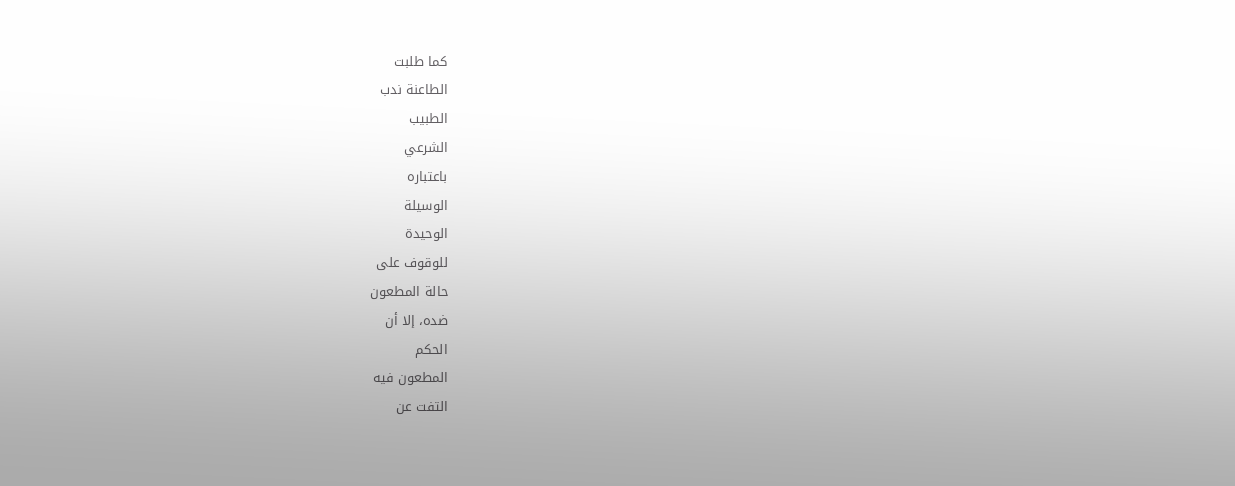كما طلبت
الطاعنة ندب
الطبيب
الشرعي
باعتباره
الوسيلة
الوحيدة
للوقوف على
حالة المطعون
ضده، إلا أن
الحكم
المطعون فيه
التفت عن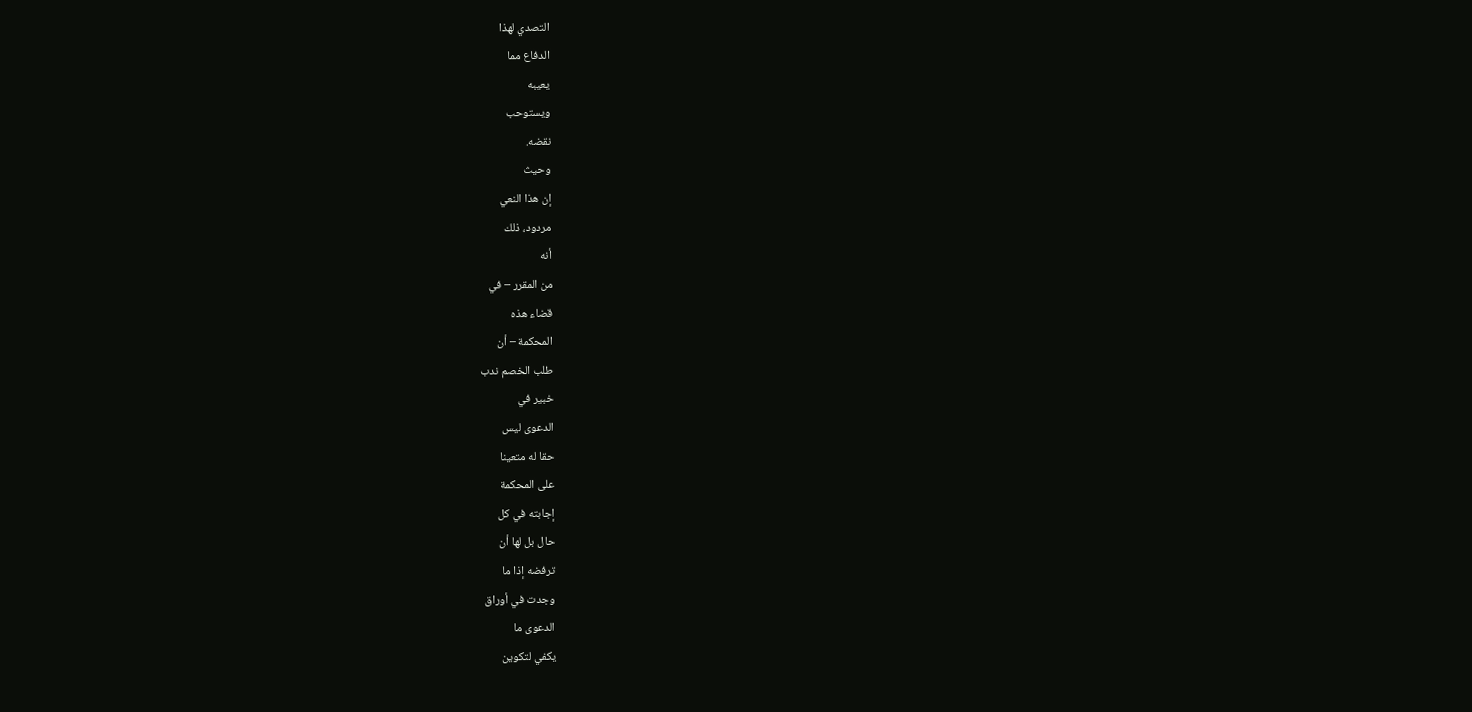التصدي لهذا
الدفاع مما
يعيبه
ويستوحب
نقضه.
وحيث
إن هذا النعي
مردود، ذلك
أنه
من المقرر – في
قضاء هذه
المحكمة – أن
طلب الخصم ندب
خبير في
الدعوى ليس
حقا له متعينا
على المحكمة
إجابته في كل
حال بل لها أن
ترفضه إذا ما
وجدت في أوراق
الدعوى ما
يكفي لتكوين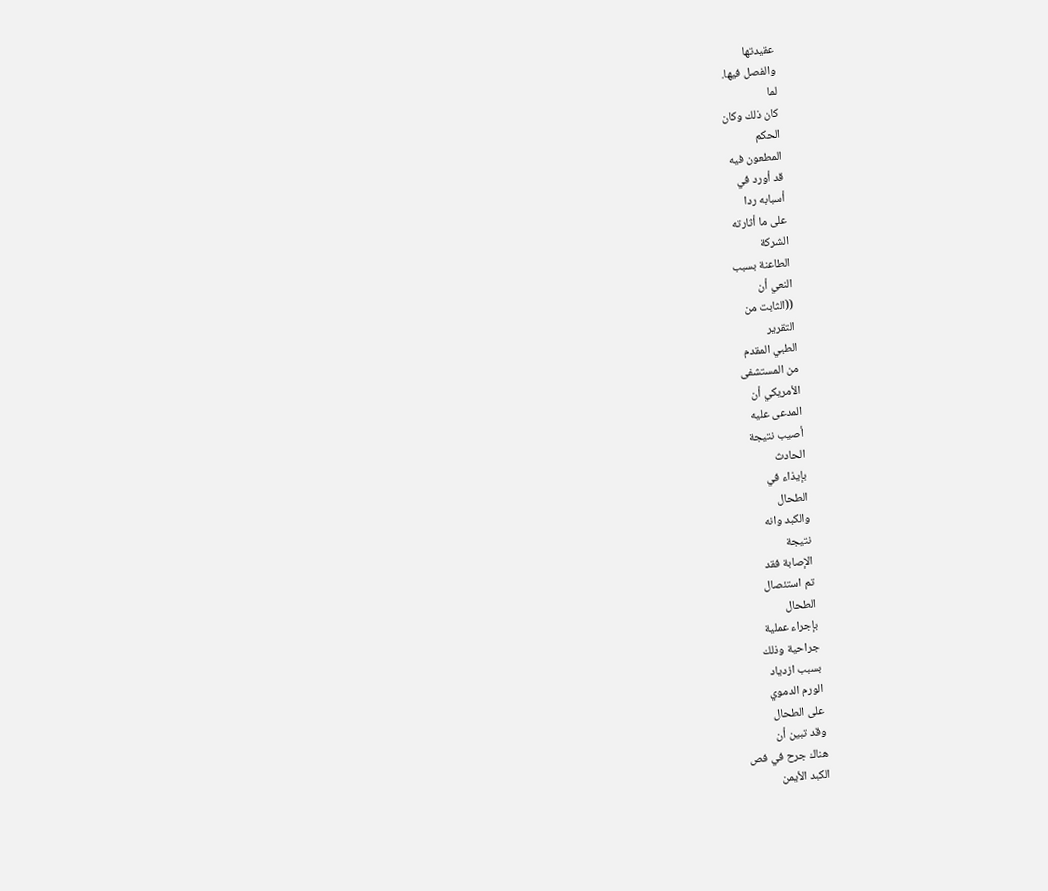عقيدتها
والفصل فيها.
لما
كان ذلك وكان
الحكم
المطعون فيه
قد أورد في
أسبابه ردا
على ما أثارته
الشركة
الطاعنة بسبب
النعي أن
((الثابت من
التقرير
الطبي المقدم
من المستشفى
الأمريكي أن
المدعى عليه
أصيب نتيجة
الحادث
بإيذاء في
الطحال
والكبد وانه
نتيجة
الإصابة فقد
تم استئصال
الطحال
بإجراء عملية
جراحية وذلك
بسبب ازدياد
الورم الدموي
على الطحال
وقد تبين أن
هناك جرح في فص
الكبد الأيمن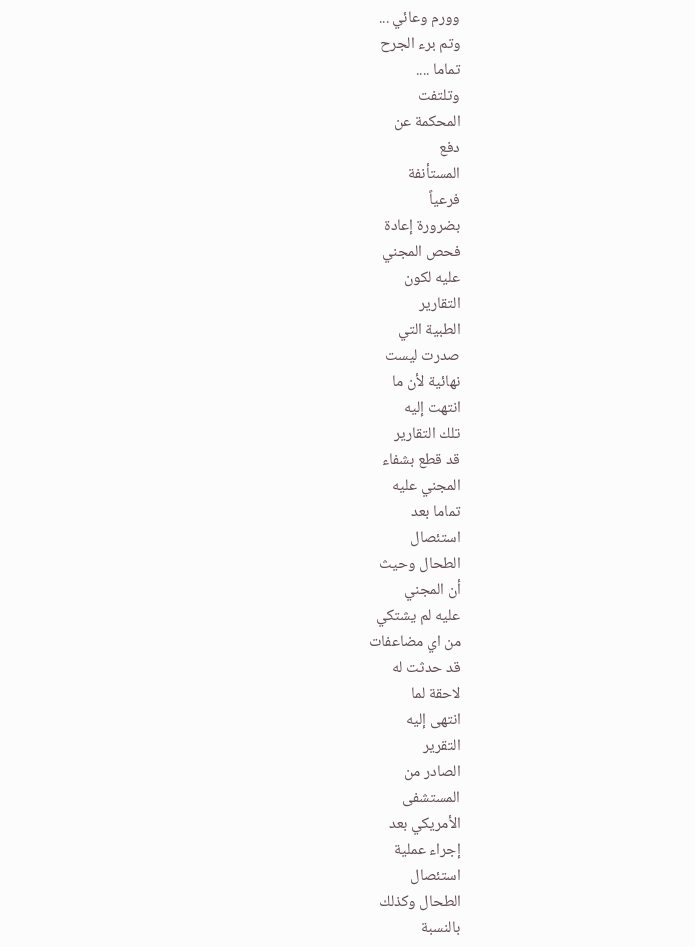وورم وعائي ...
وتم برء الجرح
تماما ....
وتلتفت
المحكمة عن
دفع
المستأنفة
فرعياً
بضرورة إعادة
فحص المجني
عليه لكون
التقارير
الطبية التي
صدرت ليست
نهائية لأن ما
انتهت إليه
تلك التقارير
قد قطع بشفاء
المجني عليه
تماما بعد
استئصال
الطحال وحيث
أن المجني
عليه لم يشتكي
من اي مضاعفات
قد حدثت له
لاحقة لما
انتهى إليه
التقرير
الصادر من
المستشفى
الأمريكي بعد
إجراء عملية
استئصال
الطحال وكذلك
بالنسبة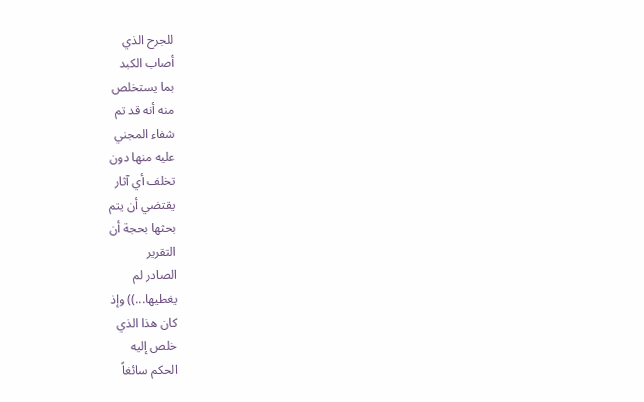للجرح الذي
أصاب الكبد
بما يستخلص
منه أنه قد تم
شفاء المجني
عليه منها دون
تخلف أي آثار
يقتضي أن يتم
بحثها بحجة أن
التقرير
الصادر لم
يغطيها...)) وإذ
كان هذا الذي
خلص إليه
الحكم سائغاً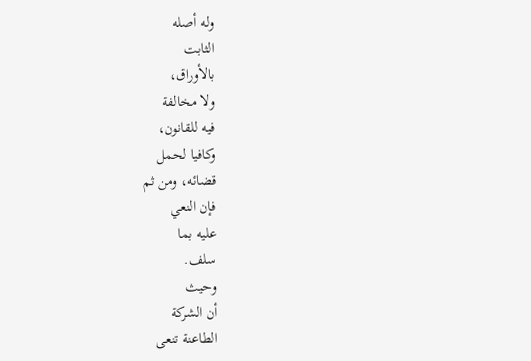وله أصله
الثابت
بالأوراق،
ولا مخالفة
فيه للقانون،
وكافيا لحمل
قضائه، ومن ثم
فإن النعي
عليه بما
سلف.
وحيث
أن الشركة
الطاعنة تنعى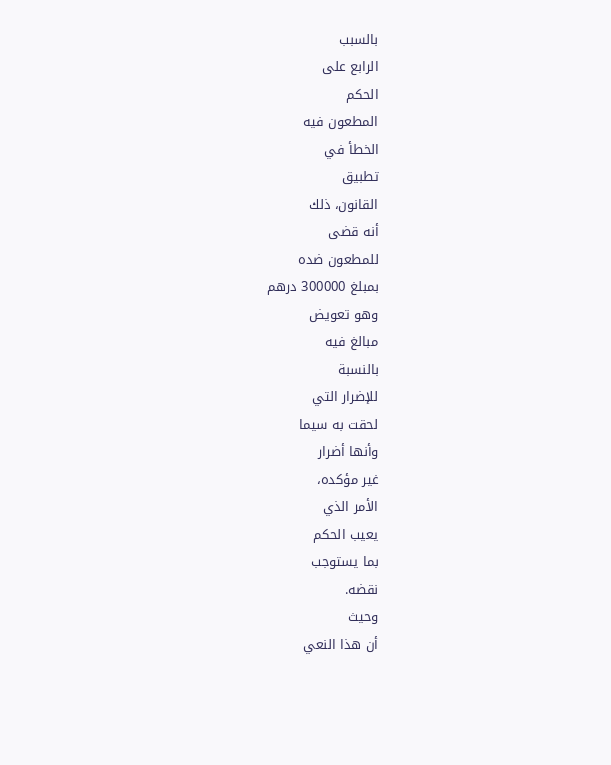بالسبب
الرابع على
الحكم
المطعون فيه
الخطأ في
تطبيق
القانون، ذلك
أنه قضى
للمطعون ضده
بمبلغ 300000 درهم
وهو تعويض
مبالغ فيه
بالنسبة
للإضرار التي
لحقت به سيما
وأنها أضرار
غير مؤكده،
الأمر الذي
يعيب الحكم
بما يستوجب
نقضه.
وحيث
أن هذا النعي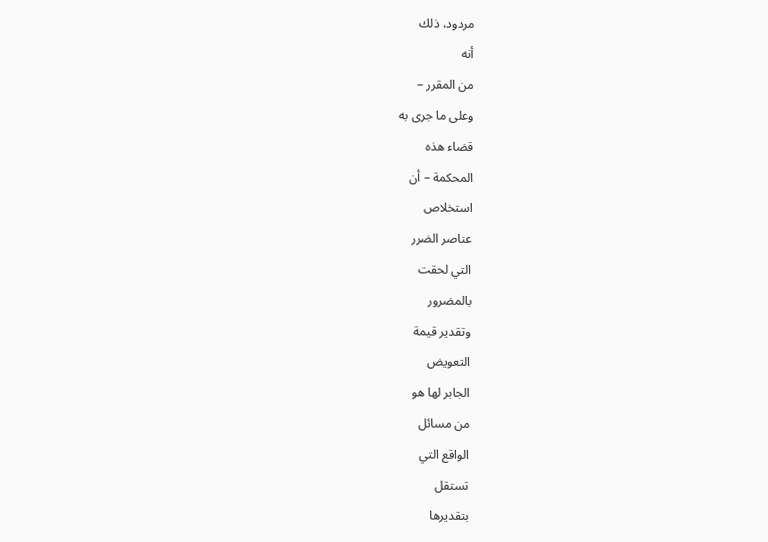مردود، ذلك
أنه
من المقرر –
وعلى ما جرى به
قضاء هذه
المحكمة – أن
استخلاص
عناصر الضرر
التي لحقت
بالمضرور
وتقدير قيمة
التعويض
الجابر لها هو
من مسائل
الواقع التي
تستقل
بتقديرها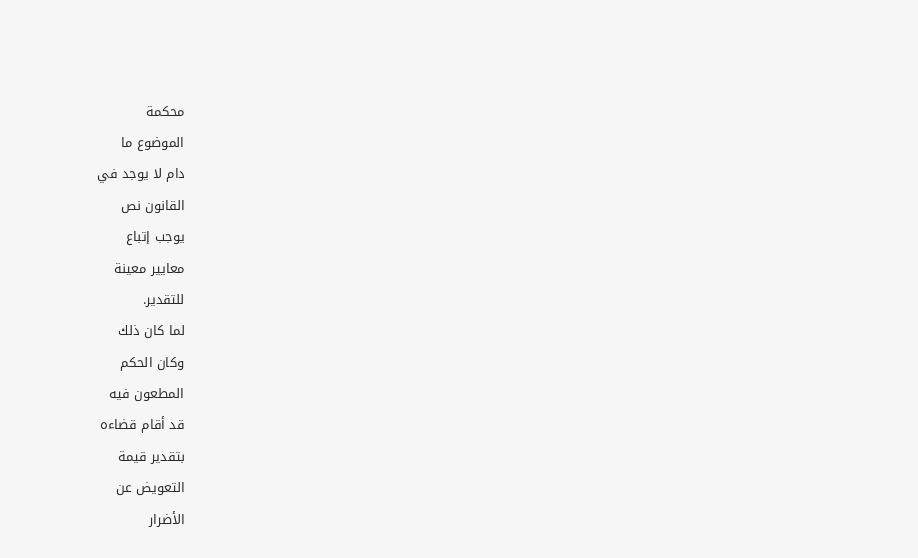محكمة
الموضوع ما
دام لا يوجد في
القانون نص
يوجب إتباع
معايير معينة
للتقدير.
لما كان ذلك
وكان الحكم
المطعون فيه
قد أقام قضاءه
بتقدير قيمة
التعويض عن
الأضرار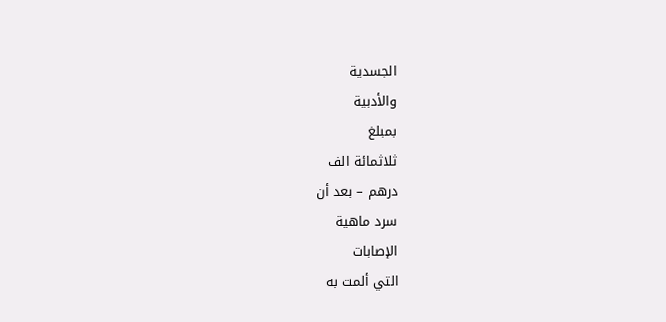الجسدية
والأدبية
بمبلغ
ثلاثمائة الف
درهم – بعد أن
سرد ماهية
الإصابات
التي ألمت به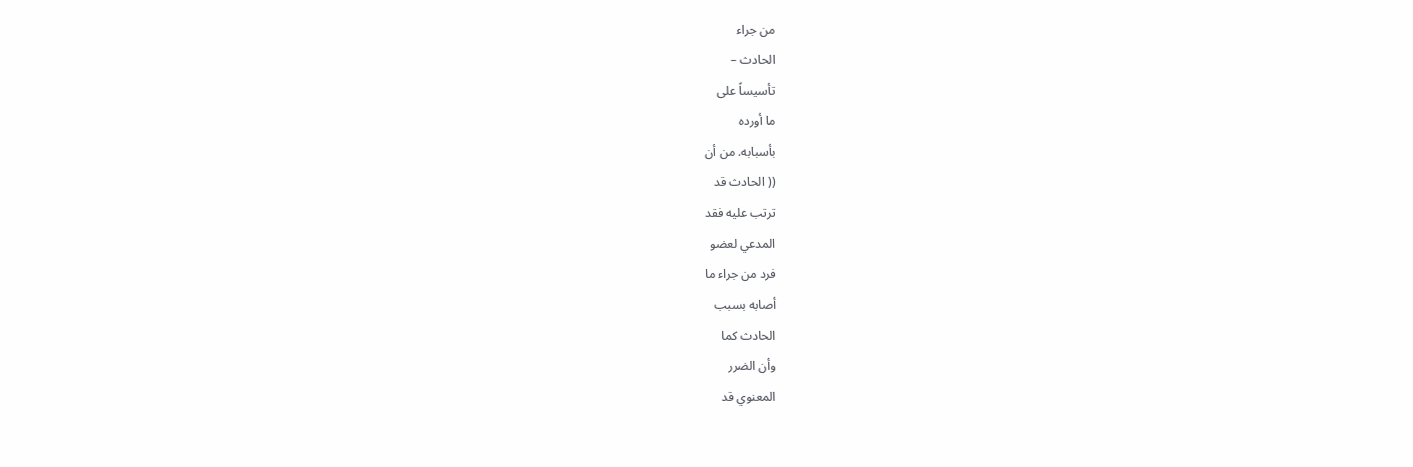من جراء
الحادث –
تأسيساً على
ما أورده
بأسبابه. من أن
(( الحادث قد
ترتب عليه فقد
المدعي لعضو
فرد من جراء ما
أصابه بسبب
الحادث كما
وأن الضرر
المعنوي قد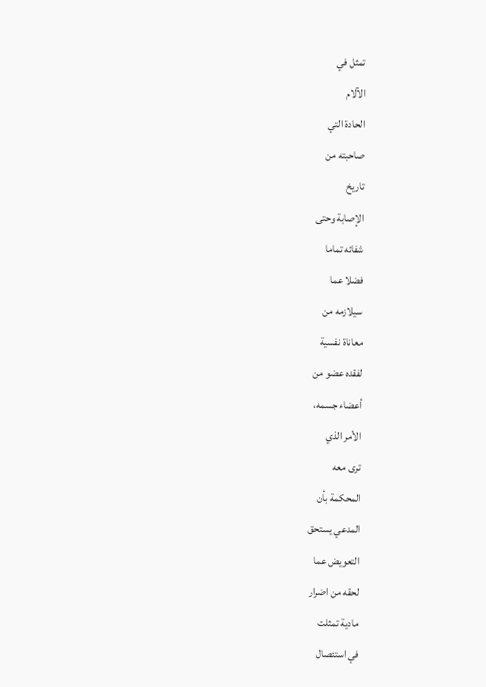تمثل في
الآلام
الحادة التي
صاحبته من
تاريخ
الإصابة وحتى
شفائه تماما
فضلا عما
سيلازمه من
معاناة نفسية
لفقده عضو من
أعضاء جسمه،
الأمر الذي
ترى معه
المحكمة بأن
المدعي يستحق
التعويض عما
لحقه من اضرار
مادية تمثلت
في استئصال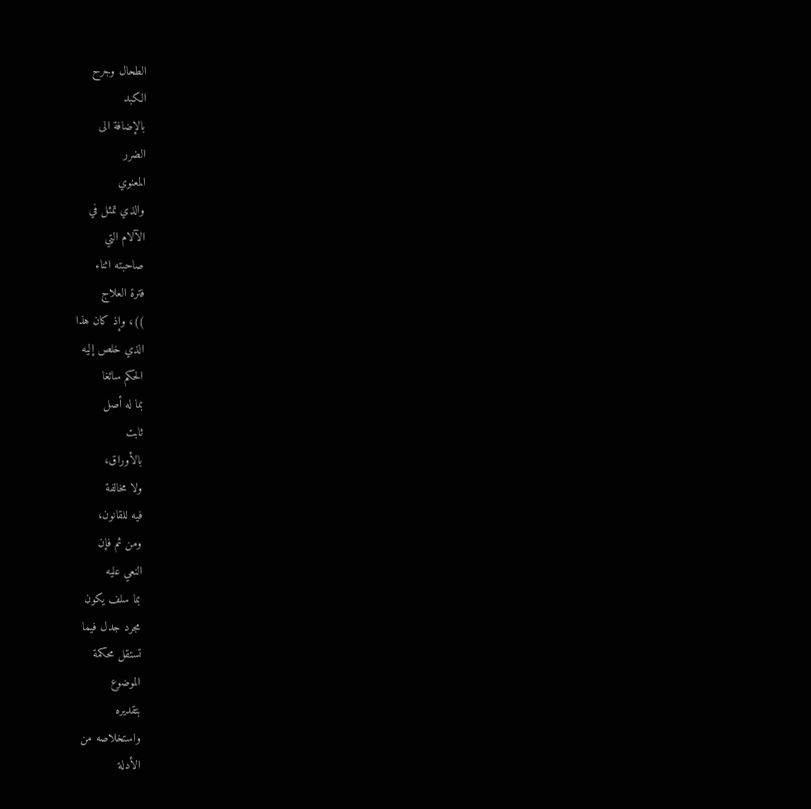الطحال وجرح
الكبد
بالإضافة الى
الضرر
المعنوي
والذي تمثل في
الآلام التي
صاحبته اثناء
فترة العلاج
))، وإذ كان هذا
الذي خلص إليه
الحكم سائغا
بما له أصل
ثابت
بالأوراق،
ولا مخالفة
فيه للقانون،
ومن ثم فإن
النعي عليه
بما سلف يكون
مجرد جدل فيما
تستقل محكمة
الموضوع
بتقديره
واستخلاصه من
الأدلة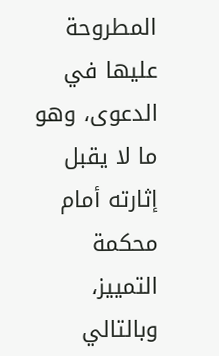المطروحة
عليها في
الدعوى، وهو
ما لا يقبل
إثارته أمام
محكمة
التمييز،
وبالتالي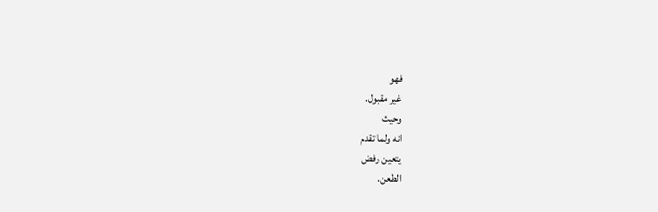فهو
غير مقبول.
وحيث
انه ولما تقدم
يتعين رفض
الطعن.